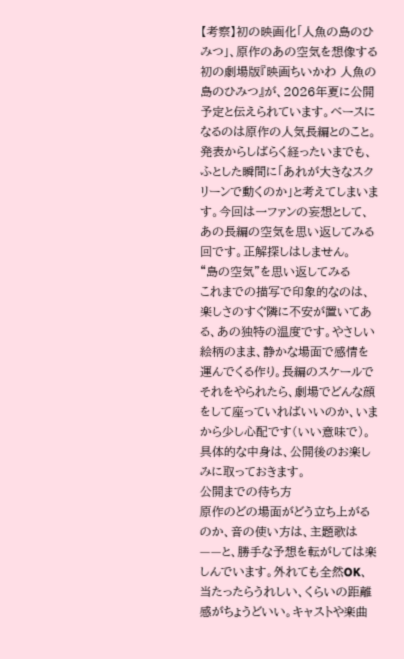【考察】初の映画化「人魚の島のひみつ」、原作のあの空気を想像する
初の劇場版『映画ちいかわ 人魚の島のひみつ』が、2026年夏に公開予定と伝えられています。ベースになるのは原作の人気長編とのこと。発表からしばらく経ったいまでも、ふとした瞬間に「あれが大きなスクリーンで動くのか」と考えてしまいます。今回は一ファンの妄想として、あの長編の空気を思い返してみる回です。正解探しはしません。
“島の空気”を思い返してみる
これまでの描写で印象的なのは、楽しさのすぐ隣に不安が置いてある、あの独特の温度です。やさしい絵柄のまま、静かな場面で感情を運んでくる作り。長編のスケールでそれをやられたら、劇場でどんな顔をして座っていればいいのか、いまから少し心配です(いい意味で)。具体的な中身は、公開後のお楽しみに取っておきます。
公開までの待ち方
原作のどの場面がどう立ち上がるのか、音の使い方は、主題歌は——と、勝手な予想を転がしては楽しんでいます。外れても全然OK、当たったらうれしい、くらいの距離感がちょうどいい。キャストや楽曲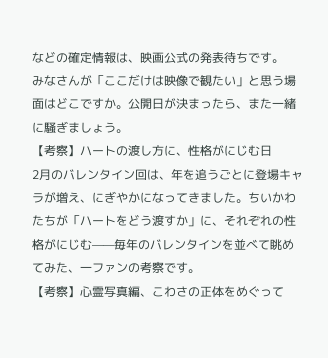などの確定情報は、映画公式の発表待ちです。
みなさんが「ここだけは映像で観たい」と思う場面はどこですか。公開日が決まったら、また一緒に騒ぎましょう。
【考察】ハートの渡し方に、性格がにじむ日
2月のバレンタイン回は、年を追うごとに登場キャラが増え、にぎやかになってきました。ちいかわたちが「ハートをどう渡すか」に、それぞれの性格がにじむ——毎年のバレンタインを並べて眺めてみた、一ファンの考察です。
【考察】心霊写真編、こわさの正体をめぐって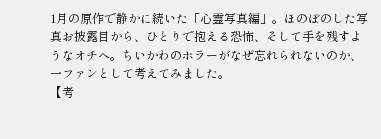1月の原作で静かに続いた「心霊写真編」。ほのぼのした写真お披露目から、ひとりで抱える恐怖、そして手を残すようなオチへ。ちいかわのホラーがなぜ忘れられないのか、一ファンとして考えてみました。
【考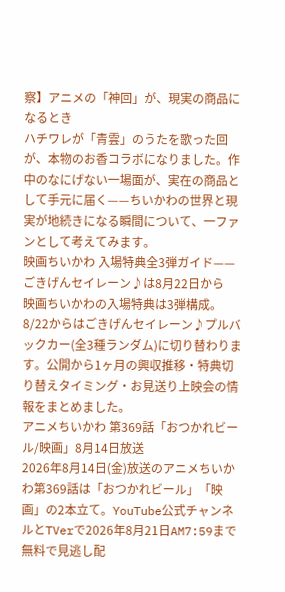察】アニメの「神回」が、現実の商品になるとき
ハチワレが「青雲」のうたを歌った回が、本物のお香コラボになりました。作中のなにげない一場面が、実在の商品として手元に届く——ちいかわの世界と現実が地続きになる瞬間について、一ファンとして考えてみます。
映画ちいかわ 入場特典全3弾ガイド——ごきげんセイレーン♪は8月22日から
映画ちいかわの入場特典は3弾構成。8/22からはごきげんセイレーン♪プルバックカー(全3種ランダム)に切り替わります。公開から1ヶ月の興収推移・特典切り替えタイミング・お見送り上映会の情報をまとめました。
アニメちいかわ 第369話「おつかれビール/映画」8月14日放送
2026年8月14日(金)放送のアニメちいかわ第369話は「おつかれビール」「映画」の2本立て。YouTube公式チャンネルとTVerで2026年8月21日AM7:59まで無料で見逃し配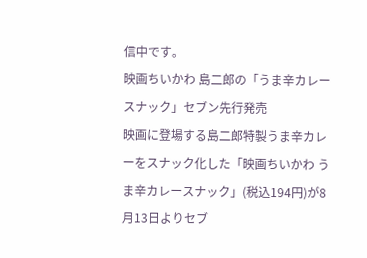信中です。
映画ちいかわ 島二郎の「うま辛カレースナック」セブン先行発売
映画に登場する島二郎特製うま辛カレーをスナック化した「映画ちいかわ うま辛カレースナック」(税込194円)が8月13日よりセブ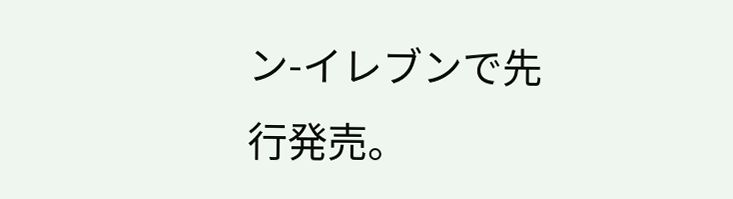ン-イレブンで先行発売。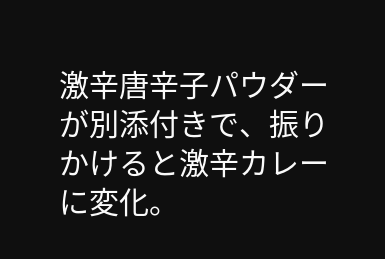激辛唐辛子パウダーが別添付きで、振りかけると激辛カレーに変化。